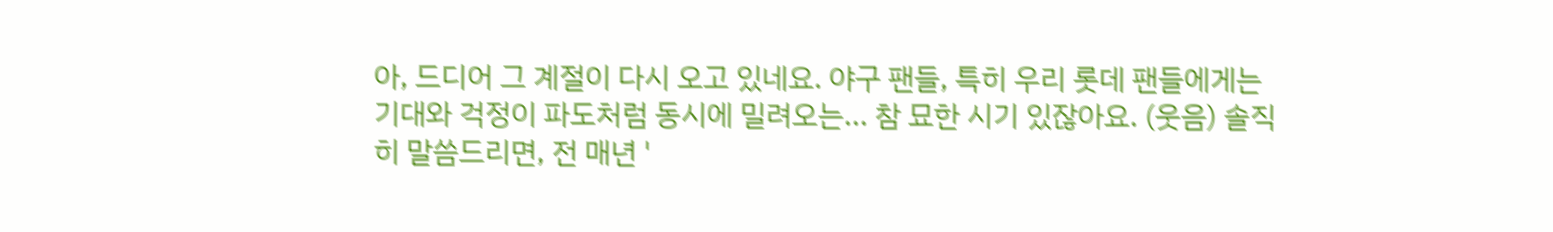아, 드디어 그 계절이 다시 오고 있네요. 야구 팬들, 특히 우리 롯데 팬들에게는 기대와 걱정이 파도처럼 동시에 밀려오는... 참 묘한 시기 있잖아요. (웃음) 솔직히 말씀드리면, 전 매년 '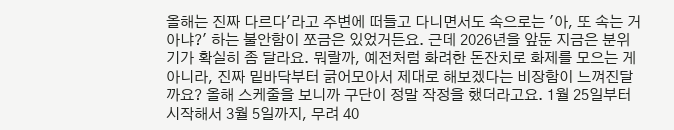올해는 진짜 다르다'라고 주변에 떠들고 다니면서도 속으로는 '아, 또 속는 거 아냐?' 하는 불안함이 쪼금은 있었거든요. 근데 2026년을 앞둔 지금은 분위기가 확실히 좀 달라요. 뭐랄까, 예전처럼 화려한 돈잔치로 화제를 모으는 게 아니라, 진짜 밑바닥부터 긁어모아서 제대로 해보겠다는 비장함이 느껴진달까요? 올해 스케줄을 보니까 구단이 정말 작정을 했더라고요. 1월 25일부터 시작해서 3월 5일까지, 무려 40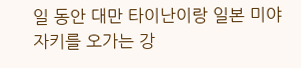일 동안 대만 타이난이랑 일본 미야자키를 오가는 강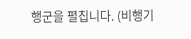행군을 펼칩니다. (비행기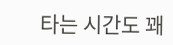타는 시간도 꽤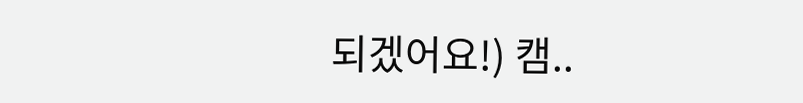되겠어요!) 캠..